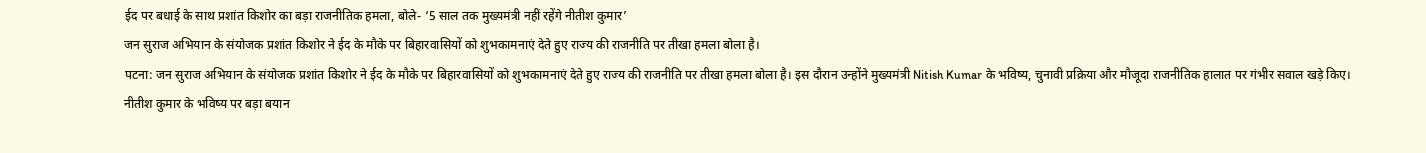ईद पर बधाई के साथ प्रशांत किशोर का बड़ा राजनीतिक हमला, बोले- ‘5 साल तक मुख्यमंत्री नहीं रहेंगे नीतीश कुमार’
जन सुराज अभियान के संयोजक प्रशांत किशोर ने ईद के मौके पर बिहारवासियों को शुभकामनाएं देते हुए राज्य की राजनीति पर तीखा हमला बोला है।
पटना: जन सुराज अभियान के संयोजक प्रशांत किशोर ने ईद के मौके पर बिहारवासियों को शुभकामनाएं देते हुए राज्य की राजनीति पर तीखा हमला बोला है। इस दौरान उन्होंने मुख्यमंत्री Nitish Kumar के भविष्य, चुनावी प्रक्रिया और मौजूदा राजनीतिक हालात पर गंभीर सवाल खड़े किए।
नीतीश कुमार के भविष्य पर बड़ा बयान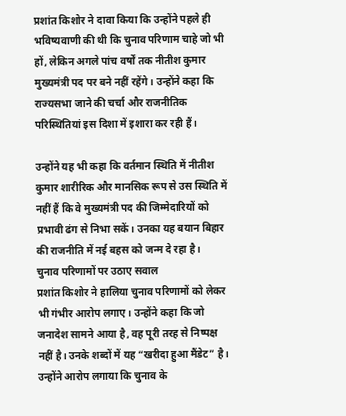प्रशांत किशोर ने दावा किया कि उन्होंने पहले ही भविष्यवाणी की थी कि चुनाव परिणाम चाहे जो भी हों, लेकिन अगले पांच वर्षों तक नीतीश कुमार मुख्यमंत्री पद पर बने नहीं रहेंगे। उन्होंने कहा कि राज्यसभा जाने की चर्चा और राजनीतिक परिस्थितियां इस दिशा में इशारा कर रही हैं।

उन्होंने यह भी कहा कि वर्तमान स्थिति में नीतीश कुमार शारीरिक और मानसिक रूप से उस स्थिति में नहीं हैं कि वे मुख्यमंत्री पद की जिम्मेदारियों को प्रभावी ढंग से निभा सकें। उनका यह बयान बिहार की राजनीति में नई बहस को जन्म दे रहा है।
चुनाव परिणामों पर उठाए सवाल
प्रशांत किशोर ने हालिया चुनाव परिणामों को लेकर भी गंभीर आरोप लगाए। उन्होंने कहा कि जो जनादेश सामने आया है, वह पूरी तरह से निष्पक्ष नहीं है। उनके शब्दों में यह “खरीदा हुआ मैंडेट” है।
उन्होंने आरोप लगाया कि चुनाव के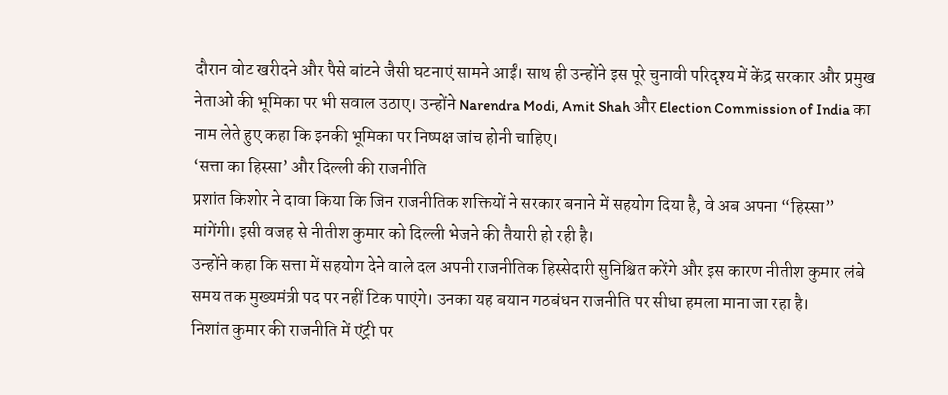दौरान वोट खरीदने और पैसे बांटने जैसी घटनाएं सामने आईं। साथ ही उन्होंने इस पूरे चुनावी परिदृश्य में केंद्र सरकार और प्रमुख नेताओं की भूमिका पर भी सवाल उठाए। उन्होंने Narendra Modi, Amit Shah और Election Commission of India का नाम लेते हुए कहा कि इनकी भूमिका पर निष्पक्ष जांच होनी चाहिए।
‘सत्ता का हिस्सा’ और दिल्ली की राजनीति
प्रशांत किशोर ने दावा किया कि जिन राजनीतिक शक्तियों ने सरकार बनाने में सहयोग दिया है, वे अब अपना “हिस्सा” मांगेंगी। इसी वजह से नीतीश कुमार को दिल्ली भेजने की तैयारी हो रही है।
उन्होंने कहा कि सत्ता में सहयोग देने वाले दल अपनी राजनीतिक हिस्सेदारी सुनिश्चित करेंगे और इस कारण नीतीश कुमार लंबे समय तक मुख्यमंत्री पद पर नहीं टिक पाएंगे। उनका यह बयान गठबंधन राजनीति पर सीधा हमला माना जा रहा है।
निशांत कुमार की राजनीति में एंट्री पर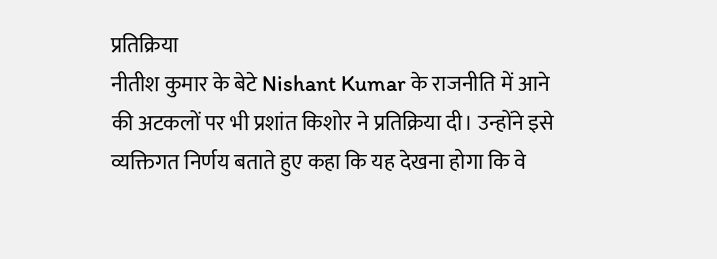प्रतिक्रिया
नीतीश कुमार के बेटे Nishant Kumar के राजनीति में आने की अटकलों पर भी प्रशांत किशोर ने प्रतिक्रिया दी। उन्होंने इसे व्यक्तिगत निर्णय बताते हुए कहा कि यह देखना होगा कि वे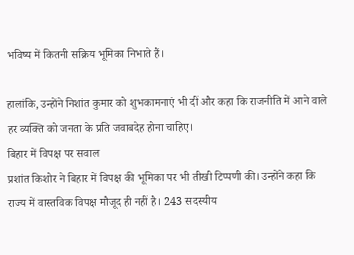भविष्य में कितनी सक्रिय भूमिका निभाते हैं।

हालांकि, उन्होंने निशांत कुमार को शुभकामनाएं भी दीं और कहा कि राजनीति में आने वाले हर व्यक्ति को जनता के प्रति जवाबदेह होना चाहिए।
बिहार में विपक्ष पर सवाल
प्रशांत किशोर ने बिहार में विपक्ष की भूमिका पर भी तीखी टिप्पणी की। उन्होंने कहा कि राज्य में वास्तविक विपक्ष मौजूद ही नहीं है। 243 सदस्यीय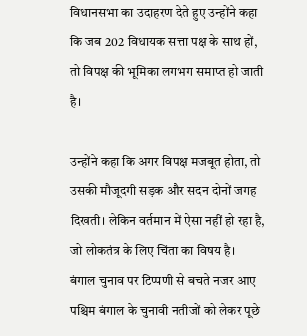विधानसभा का उदाहरण देते हुए उन्होंने कहा कि जब 202 विधायक सत्ता पक्ष के साथ हों, तो विपक्ष की भूमिका लगभग समाप्त हो जाती है।

उन्होंने कहा कि अगर विपक्ष मजबूत होता, तो उसकी मौजूदगी सड़क और सदन दोनों जगह दिखती। लेकिन वर्तमान में ऐसा नहीं हो रहा है, जो लोकतंत्र के लिए चिंता का विषय है।
बंगाल चुनाव पर टिप्पणी से बचते नजर आए
पश्चिम बंगाल के चुनावी नतीजों को लेकर पूछे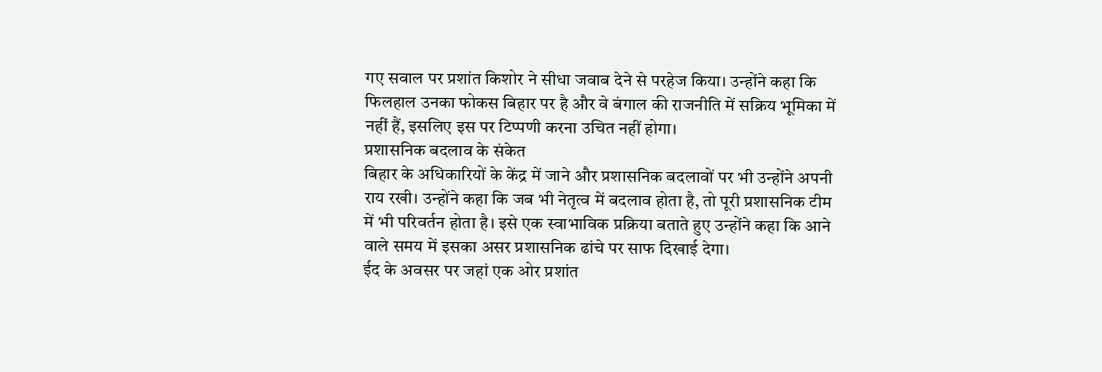गए सवाल पर प्रशांत किशोर ने सीधा जवाब देने से परहेज किया। उन्होंने कहा कि फिलहाल उनका फोकस बिहार पर है और वे बंगाल की राजनीति में सक्रिय भूमिका में नहीं हैं, इसलिए इस पर टिप्पणी करना उचित नहीं होगा।
प्रशासनिक बदलाव के संकेत
बिहार के अधिकारियों के केंद्र में जाने और प्रशासनिक बदलावों पर भी उन्होंने अपनी राय रखी। उन्होंने कहा कि जब भी नेतृत्व में बदलाव होता है, तो पूरी प्रशासनिक टीम में भी परिवर्तन होता है। इसे एक स्वाभाविक प्रक्रिया बताते हुए उन्होंने कहा कि आने वाले समय में इसका असर प्रशासनिक ढांचे पर साफ दिखाई देगा।
ईद के अवसर पर जहां एक ओर प्रशांत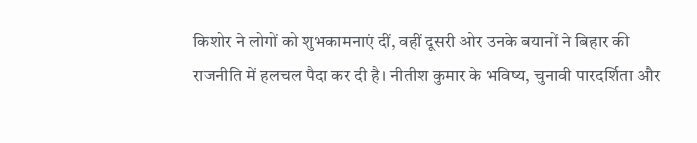किशोर ने लोगों को शुभकामनाएं दीं, वहीं दूसरी ओर उनके बयानों ने बिहार की राजनीति में हलचल पैदा कर दी है। नीतीश कुमार के भविष्य, चुनावी पारदर्शिता और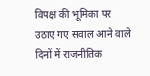विपक्ष की भूमिका पर उठाए गए सवाल आने वाले दिनों में राजनीतिक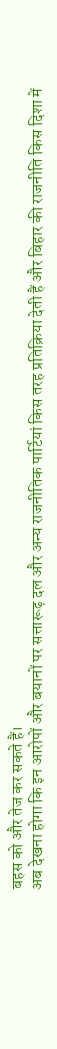बहस को और तेज कर सकते हैं।
अब देखना होगा कि इन आरोपों और बयानों पर सत्तारूढ़ दल और अन्य राजनीतिक पार्टियां किस तरह प्रतिक्रिया देती हैं और बिहार की राजनीति किस दिशा में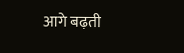आगे बढ़ती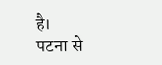है।
पटना से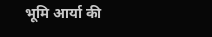भूमि आर्या की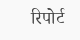रिपोर्ट